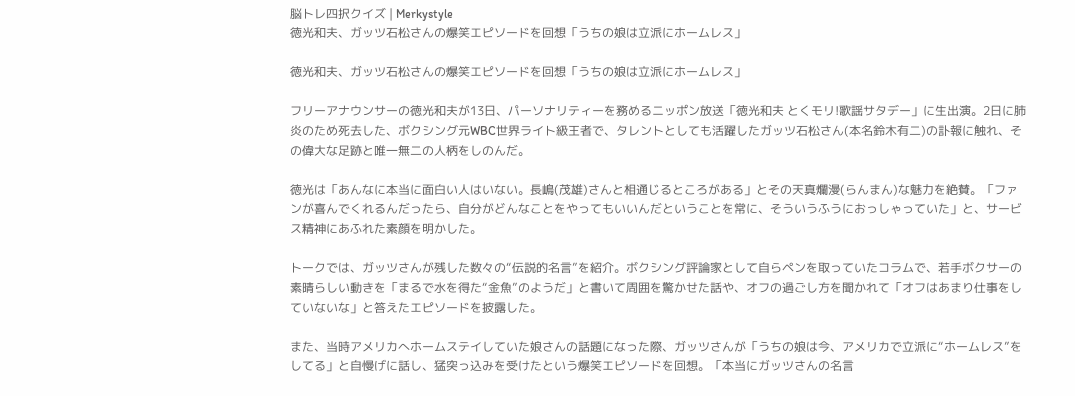脳トレ四択クイズ | Merkystyle
徳光和夫、ガッツ石松さんの爆笑エピソードを回想「うちの娘は立派にホームレス」

徳光和夫、ガッツ石松さんの爆笑エピソードを回想「うちの娘は立派にホームレス」

フリーアナウンサーの徳光和夫が13日、パーソナリティーを務めるニッポン放送「徳光和夫 とくモリ!歌謡サタデー」に生出演。2日に肺炎のため死去した、ボクシング元WBC世界ライト級王者で、タレントとしても活躍したガッツ石松さん(本名鈴木有二)の訃報に触れ、その偉大な足跡と唯一無二の人柄をしのんだ。

徳光は「あんなに本当に面白い人はいない。長嶋(茂雄)さんと相通じるところがある」とその天真爛漫(らんまん)な魅力を絶賛。「ファンが喜んでくれるんだったら、自分がどんなことをやってもいいんだということを常に、そういうふうにおっしゃっていた」と、サービス精神にあふれた素顔を明かした。

トークでは、ガッツさんが残した数々の“伝説的名言”を紹介。ボクシング評論家として自らペンを取っていたコラムで、若手ボクサーの素晴らしい動きを「まるで水を得た“金魚”のようだ」と書いて周囲を驚かせた話や、オフの過ごし方を聞かれて「オフはあまり仕事をしていないな」と答えたエピソードを披露した。

また、当時アメリカへホームステイしていた娘さんの話題になった際、ガッツさんが「うちの娘は今、アメリカで立派に“ホームレス”をしてる」と自慢げに話し、猛突っ込みを受けたという爆笑エピソードを回想。「本当にガッツさんの名言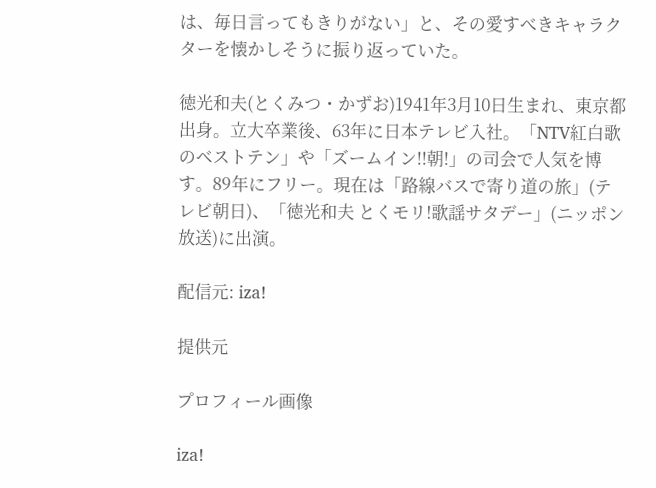は、毎日言ってもきりがない」と、その愛すべきキャラクターを懐かしそうに振り返っていた。

徳光和夫(とくみつ・かずお)1941年3月10日生まれ、東京都出身。立大卒業後、63年に日本テレビ入社。「NTV紅白歌のベストテン」や「ズームイン!!朝!」の司会で人気を博す。89年にフリー。現在は「路線バスで寄り道の旅」(テレビ朝日)、「徳光和夫 とくモリ!歌謡サタデー」(ニッポン放送)に出演。

配信元: iza!

提供元

プロフィール画像

iza!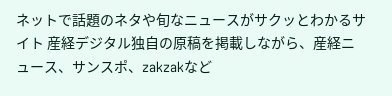ネットで話題のネタや旬なニュースがサクッとわかるサイト 産経デジタル独自の原稿を掲載しながら、産経ニュース、サンスポ、zakzakなど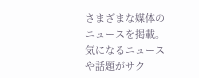さまざまな媒体のニュースを掲載。気になるニュースや話題がサク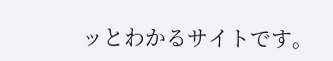ッとわかるサイトです。